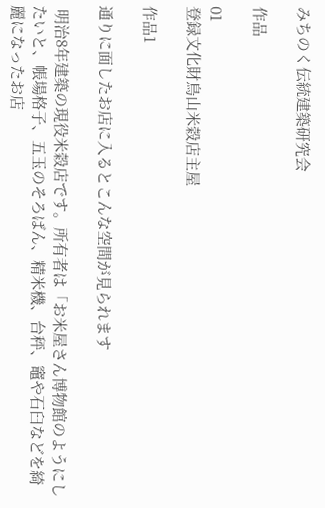みちのく伝統建築研究会

作品

01
登録文化財鳥山米穀店主屋

作品1

通りに面したお店に入るとこんな空間が見られます

 明治8年建築の現役米穀店です。所有者は「お米屋さん博物館のようにしたいと、帳場格子、五玉のそろばん、精米機、台秤、竈や石臼などを綺麗になったお店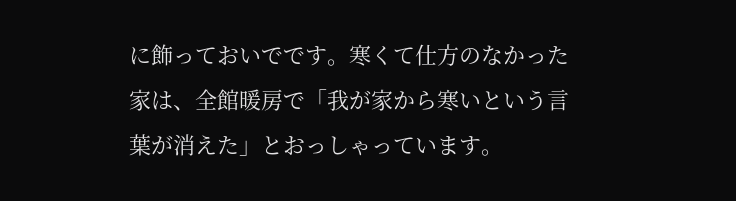に飾っておいでです。寒くて仕方のなかった家は、全館暖房で「我が家から寒いという言葉が消えた」とおっしゃっています。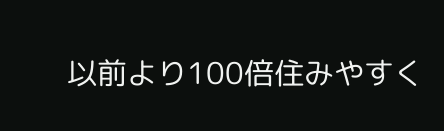以前より100倍住みやすく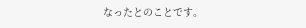なったとのことです。